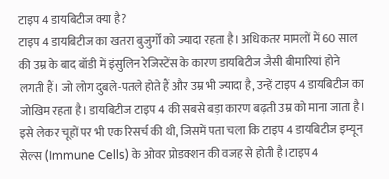टाइप 4 डायबिटीज क्या है?
टाइप 4 डायबिटीज का खतरा बुजुर्गों को ज्यादा रहता है। अधिकतर मामलों में 60 साल की उम्र के बाद बॉडी में इंसुलिन रेजिस्टेंस के कारण डायबिटीज जैसी बीमारियां होने लगती हैं। जो लोग दुबले-पतले होते हैं और उम्र भी ज्यादा है, उन्हें टाइप 4 डायबिटीज का जोखिम रहता है। डायबिटीज टाइप 4 की सबसे बड़ा कारण बढ़ती उम्र को माना जाता है। इसे लेकर चूहों पर भी एक रिसर्च की थी, जिसमें पता चला कि टाइप 4 डायबिटीज इम्यून सेल्स (Immune Cells) के ओवर प्रोडक्शन की वजह से होती है।टाइप 4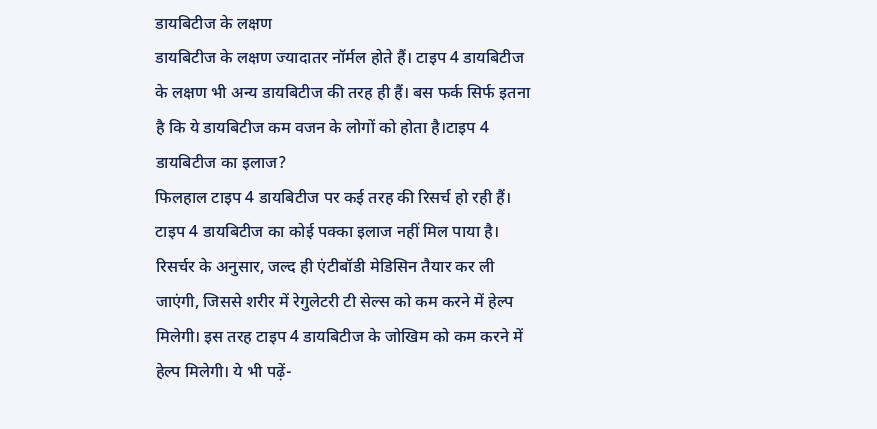डायबिटीज के लक्षण
डायबिटीज के लक्षण ज्यादातर नॉर्मल होते हैं। टाइप 4 डायबिटीज के लक्षण भी अन्य डायबिटीज की तरह ही हैं। बस फर्क सिर्फ इतना है कि ये डायबिटीज कम वजन के लोगों को होता है।टाइप 4 डायबिटीज का इलाज?
फिलहाल टाइप 4 डायबिटीज पर कई तरह की रिसर्च हो रही हैं। टाइप 4 डायबिटीज का कोई पक्का इलाज नहीं मिल पाया है। रिसर्चर के अनुसार, जल्द ही एंटीबॉडी मेडिसिन तैयार कर ली जाएंगी, जिससे शरीर में रेगुलेटरी टी सेल्स को कम करने में हेल्प मिलेगी। इस तरह टाइप 4 डायबिटीज के जोखिम को कम करने में हेल्प मिलेगी। ये भी पढ़ें-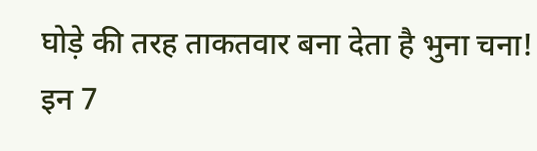घोड़े की तरह ताकतवार बना देता है भुना चना! इन 7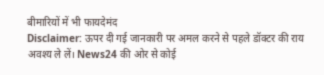बीमारियों में भी फायदेमंद
Disclaimer: ऊपर दी गई जानकारी पर अमल करने से पहले डॉक्टर की राय अवश्य ले लें। News24 की ओर से कोई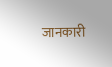जानकारी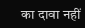का दावा नहीं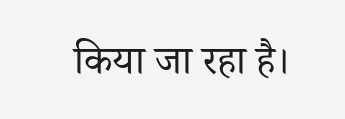किया जा रहा है।